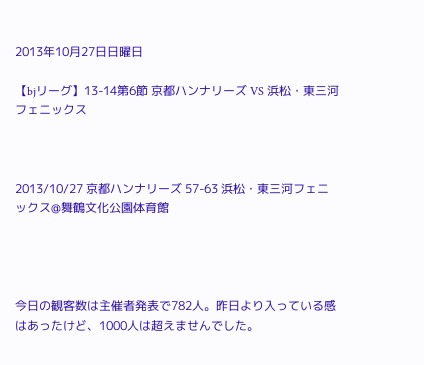2013年10月27日日曜日

【bjリーグ】13-14第6節 京都ハンナリーズ VS 浜松・東三河フェニックス



2013/10/27 京都ハンナリーズ 57-63 浜松・東三河フェニックス@舞鶴文化公園体育館




今日の観客数は主催者発表で782人。昨日より入っている感はあったけど、1000人は超えませんでした。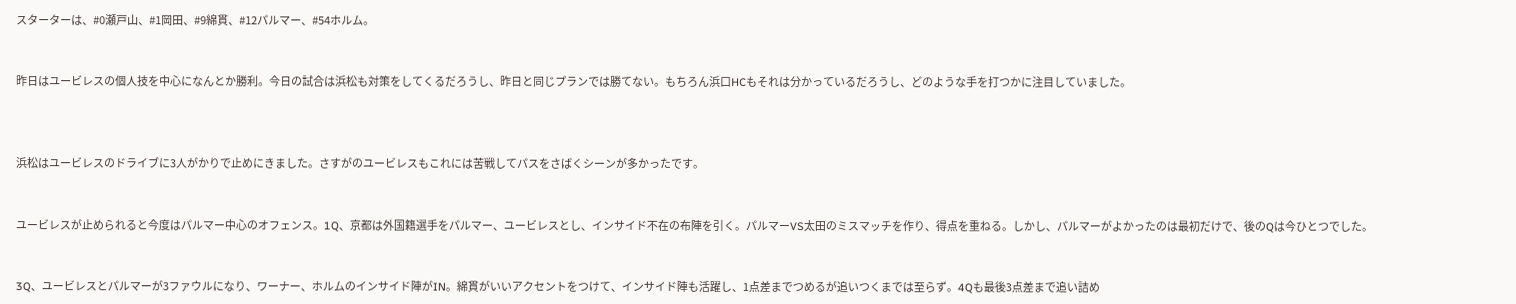スターターは、#0瀬戸山、#1岡田、#9綿貫、#12パルマー、#54ホルム。


昨日はユービレスの個人技を中心になんとか勝利。今日の試合は浜松も対策をしてくるだろうし、昨日と同じプランでは勝てない。もちろん浜口HCもそれは分かっているだろうし、どのような手を打つかに注目していました。



浜松はユービレスのドライブに3人がかりで止めにきました。さすがのユービレスもこれには苦戦してパスをさばくシーンが多かったです。


ユービレスが止められると今度はパルマー中心のオフェンス。1Q、京都は外国籍選手をパルマー、ユービレスとし、インサイド不在の布陣を引く。パルマーVS太田のミスマッチを作り、得点を重ねる。しかし、パルマーがよかったのは最初だけで、後のQは今ひとつでした。


3Q、ユービレスとパルマーが3ファウルになり、ワーナー、ホルムのインサイド陣がIN。綿貫がいいアクセントをつけて、インサイド陣も活躍し、1点差までつめるが追いつくまでは至らず。4Qも最後3点差まで追い詰め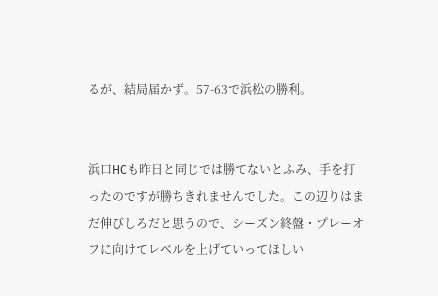るが、結局届かず。57-63で浜松の勝利。


浜口HCも昨日と同じでは勝てないとふみ、手を打ったのですが勝ちきれませんでした。この辺りはまだ伸びしろだと思うので、シーズン終盤・プレーオフに向けてレベルを上げていってほしい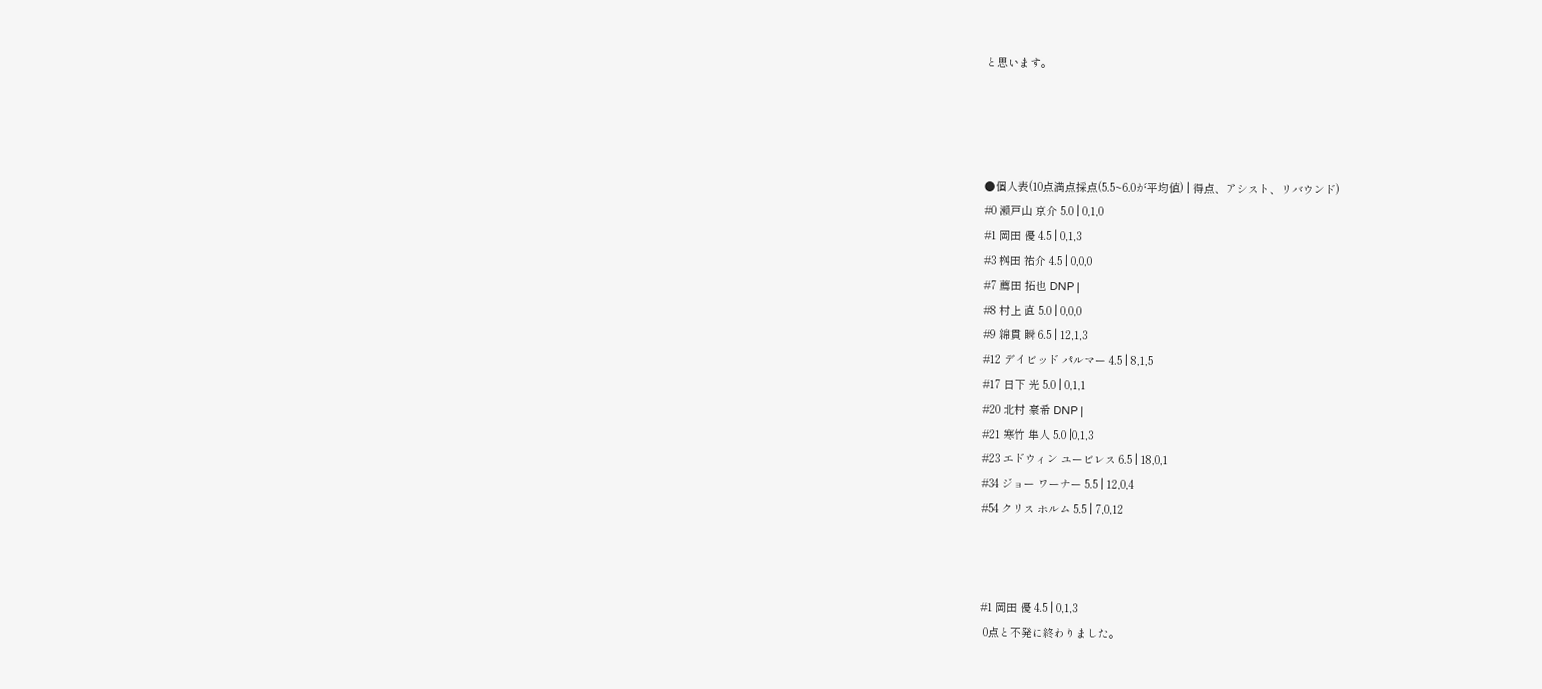と思います。




●個人表(10点満点採点(5.5~6.0が平均値) | 得点、アシスト、リバウンド)
#0 瀬戸山 京介 5.0 | 0,1,0
#1 岡田 優 4.5 | 0,1,3
#3 桝田 祐介 4.5 | 0,0,0
#7 薦田 拓也 DNP |
#8 村上 直 5.0 | 0,0,0
#9 綿貫 瞬 6.5 | 12,1,3
#12 デイビッド パルマー 4.5 | 8,1,5
#17 日下 光 5.0 | 0,1,1
#20 北村 豪希 DNP |
#21 寒竹 隼人 5.0 |0,1,3
#23 エドウィン ユービレス 6.5 | 18,0,1
#34 ジョー ワーナー 5.5 | 12,0,4
#54 クリス ホルム 5.5 | 7,0,12



#1 岡田 優 4.5 | 0,1,3
 0点と不発に終わりました。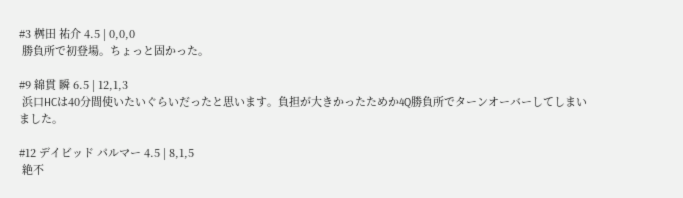#3 桝田 祐介 4.5 | 0,0,0
 勝負所で初登場。ちょっと固かった。

#9 綿貫 瞬 6.5 | 12,1,3
 浜口HCは40分間使いたいぐらいだったと思います。負担が大きかったためか4Q勝負所でターンオーバーしてしまいました。

#12 デイビッド パルマー 4.5 | 8,1,5
 絶不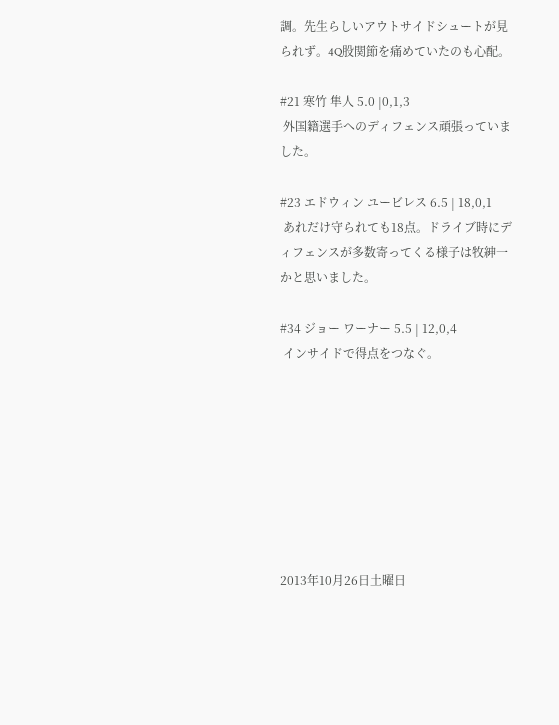調。先生らしいアウトサイドシュートが見られず。4Q股関節を痛めていたのも心配。

#21 寒竹 隼人 5.0 |0,1,3
 外国籍選手へのディフェンス頑張っていました。

#23 エドウィン ユービレス 6.5 | 18,0,1
 あれだけ守られても18点。ドライブ時にディフェンスが多数寄ってくる様子は牧紳一かと思いました。

#34 ジョー ワーナー 5.5 | 12,0,4
 インサイドで得点をつなぐ。








2013年10月26日土曜日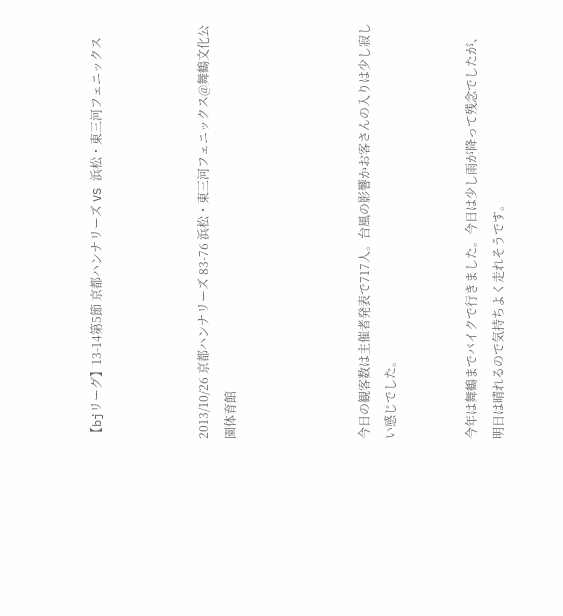【bjリーグ】13-14第5節 京都ハンナリーズ VS 浜松・東三河フェニックス



2013/10/26 京都ハンナリーズ 83-76 浜松・東三河フェニックス@舞鶴文化公園体育館




今日の観客数は主催者発表で717人。台風の影響かお客さんの入りは少し寂しい感じでした。


今年は舞鶴までバイクで行きました。今日は少し雨が降って残念でしたが、明日は晴れるので気持ちよく走れそうです。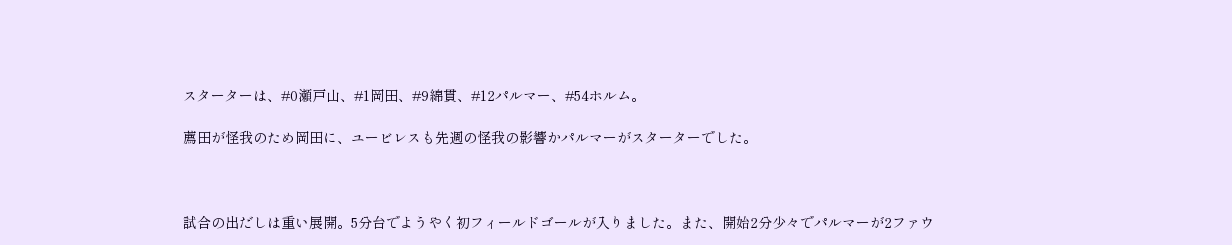スターターは、#0瀬戸山、#1岡田、#9綿貫、#12パルマー、#54ホルム。

薦田が怪我のため岡田に、ユービレスも先週の怪我の影響かパルマーがスターターでした。



試合の出だしは重い展開。5分台でようやく初フィールドゴールが入りました。また、開始2分少々でパルマーが2ファウ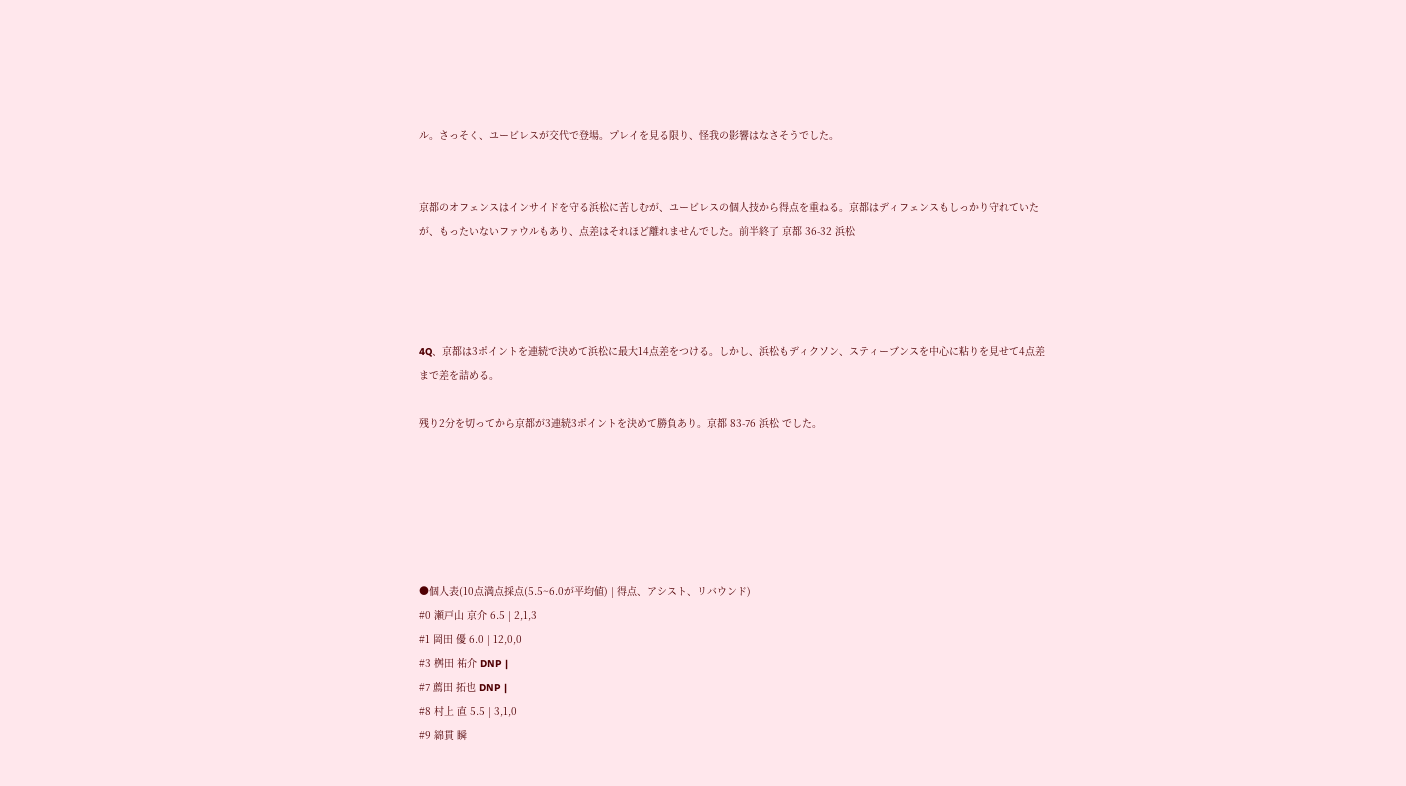ル。さっそく、ユービレスが交代で登場。プレイを見る限り、怪我の影響はなさそうでした。


京都のオフェンスはインサイドを守る浜松に苦しむが、ユービレスの個人技から得点を重ねる。京都はディフェンスもしっかり守れていたが、もったいないファウルもあり、点差はそれほど離れませんでした。前半終了 京都 36-32 浜松




4Q、京都は3ポイントを連続で決めて浜松に最大14点差をつける。しかし、浜松もディクソン、スティーブンスを中心に粘りを見せて4点差まで差を詰める。

残り2分を切ってから京都が3連続3ポイントを決めて勝負あり。京都 83-76 浜松 でした。






●個人表(10点満点採点(5.5~6.0が平均値) | 得点、アシスト、リバウンド)
#0 瀬戸山 京介 6.5 | 2,1,3
#1 岡田 優 6.0 | 12,0,0
#3 桝田 祐介 DNP |
#7 薦田 拓也 DNP |
#8 村上 直 5.5 | 3,1,0
#9 綿貫 瞬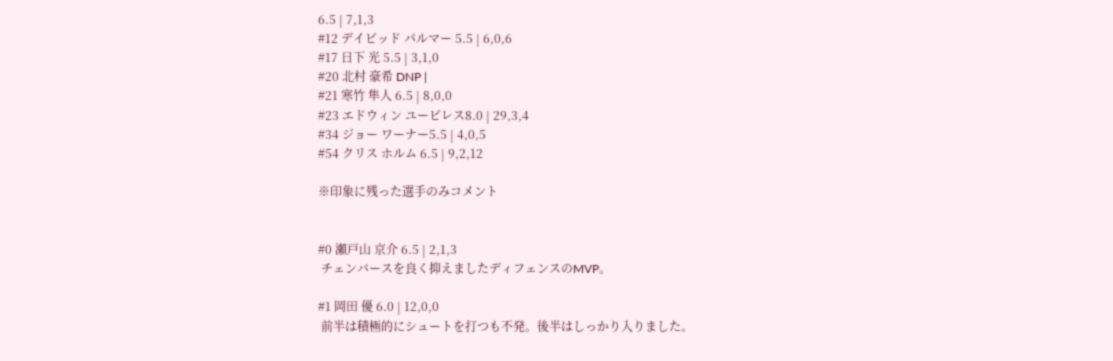6.5 | 7,1,3
#12 デイビッド パルマー 5.5 | 6,0,6
#17 日下 光 5.5 | 3,1,0
#20 北村 豪希 DNP |
#21 寒竹 隼人 6.5 | 8,0,0
#23 エドウィン ユービレス8.0 | 29,3,4
#34 ジョー ワーナー5.5 | 4,0,5
#54 クリス ホルム 6.5 | 9,2,12

※印象に残った選手のみコメント


#0 瀬戸山 京介 6.5 | 2,1,3
 チェンバースを良く抑えましたディフェンスのMVP。

#1 岡田 優 6.0 | 12,0,0
 前半は積極的にシュートを打つも不発。後半はしっかり入りました。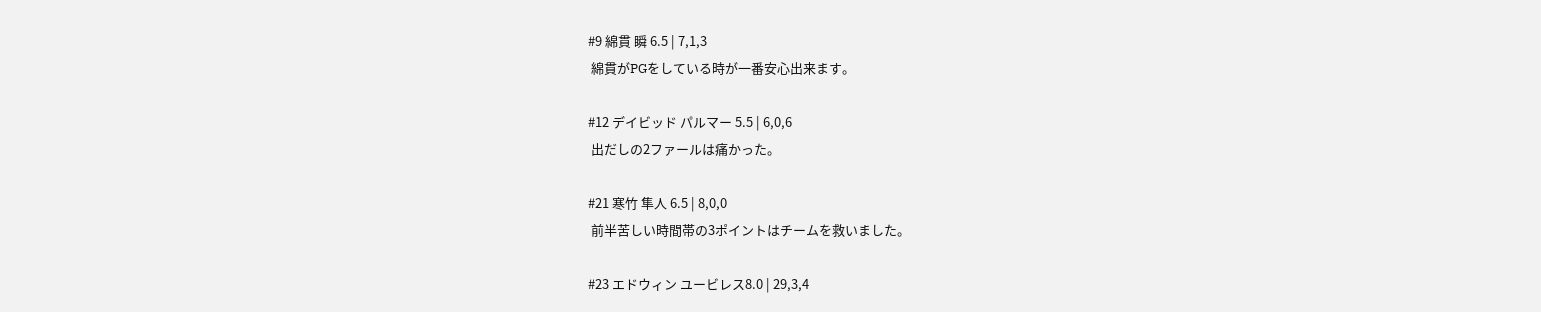#9 綿貫 瞬 6.5 | 7,1,3
 綿貫がPGをしている時が一番安心出来ます。

#12 デイビッド パルマー 5.5 | 6,0,6
 出だしの2ファールは痛かった。

#21 寒竹 隼人 6.5 | 8,0,0
 前半苦しい時間帯の3ポイントはチームを救いました。

#23 エドウィン ユービレス8.0 | 29,3,4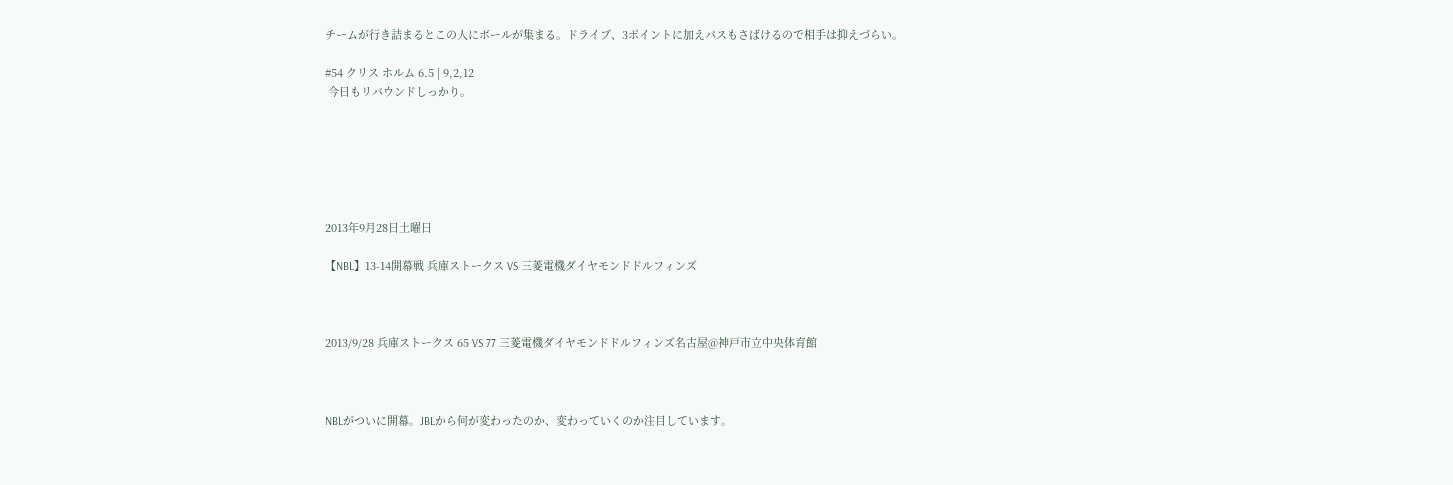チームが行き詰まるとこの人にボールが集まる。ドライブ、3ポイントに加えパスもさばけるので相手は抑えづらい。

#54 クリス ホルム 6.5 | 9,2,12
 今日もリバウンドしっかり。






2013年9月28日土曜日

【NBL】13-14開幕戦 兵庫ストークス VS 三菱電機ダイヤモンドドルフィンズ



2013/9/28 兵庫ストークス 65 VS 77 三菱電機ダイヤモンドドルフィンズ名古屋@神戸市立中央体育館



NBLがついに開幕。JBLから何が変わったのか、変わっていくのか注目しています。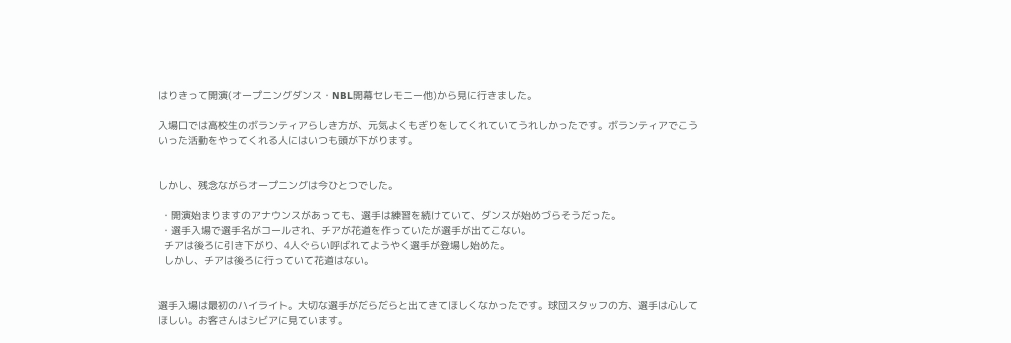はりきって開演(オープニングダンス・NBL開幕セレモニー他)から見に行きました。

入場口では高校生のボランティアらしき方が、元気よくもぎりをしてくれていてうれしかったです。ボランティアでこういった活動をやってくれる人にはいつも頭が下がります。


しかし、残念ながらオープニングは今ひとつでした。

 ・開演始まりますのアナウンスがあっても、選手は練習を続けていて、ダンスが始めづらそうだった。
 ・選手入場で選手名がコールされ、チアが花道を作っていたが選手が出てこない。
  チアは後ろに引き下がり、4人ぐらい呼ばれてようやく選手が登場し始めた。
  しかし、チアは後ろに行っていて花道はない。


選手入場は最初のハイライト。大切な選手がだらだらと出てきてほしくなかったです。球団スタッフの方、選手は心してほしい。お客さんはシビアに見ています。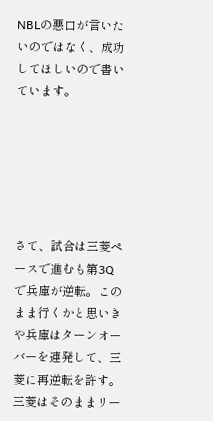NBLの悪口が言いたいのではなく、成功してほしいので書いています。






さて、試合は三菱ペースで進むも第3Qで兵庫が逆転。このまま行くかと思いきや兵庫はターンオーバーを連発して、三菱に再逆転を許す。三菱はそのままリー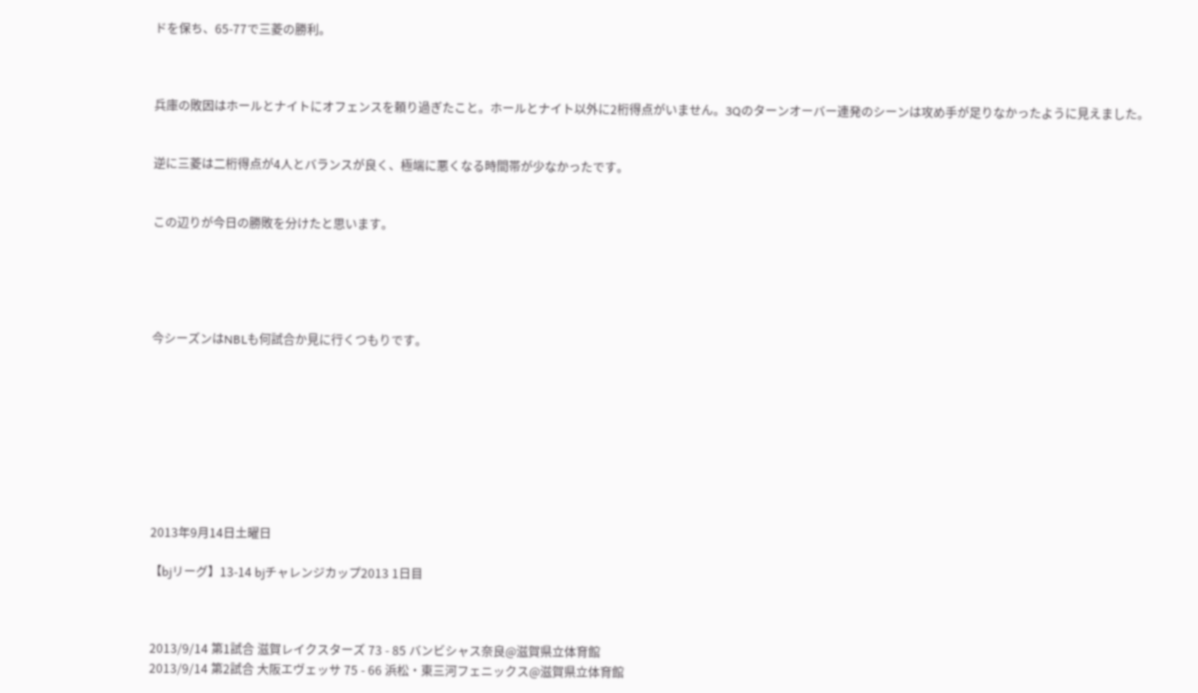ドを保ち、65-77で三菱の勝利。



兵庫の敗因はホールとナイトにオフェンスを頼り過ぎたこと。ホールとナイト以外に2桁得点がいません。3Qのターンオーバー連発のシーンは攻め手が足りなかったように見えました。


逆に三菱は二桁得点が4人とバランスが良く、極端に悪くなる時間帯が少なかったです。


この辺りが今日の勝敗を分けたと思います。





今シーズンはNBLも何試合か見に行くつもりです。









2013年9月14日土曜日

【bjリーグ】13-14 bjチャレンジカップ2013 1日目



2013/9/14 第1試合 滋賀レイクスターズ 73 - 85 バンビシャス奈良@滋賀県立体育館
2013/9/14 第2試合 大阪エヴェッサ 75 - 66 浜松・東三河フェニックス@滋賀県立体育館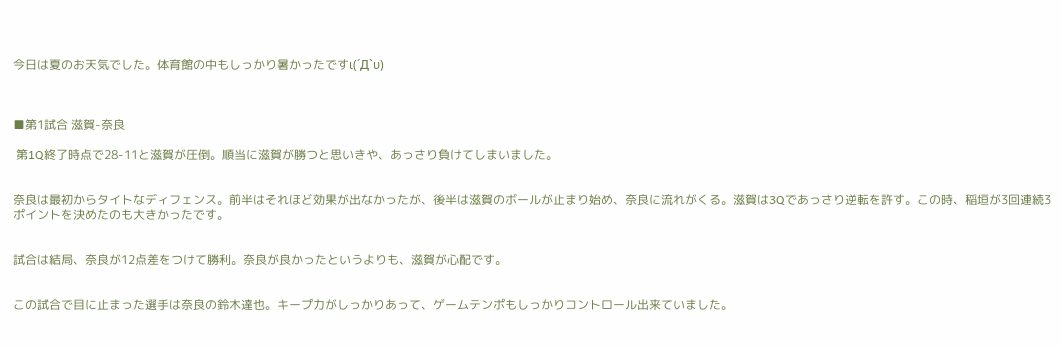今日は夏のお天気でした。体育館の中もしっかり暑かったですι(´Д`υ)



■第1試合 滋賀-奈良

 第1Q終了時点で28-11と滋賀が圧倒。順当に滋賀が勝つと思いきや、あっさり負けてしまいました。


奈良は最初からタイトなディフェンス。前半はそれほど効果が出なかったが、後半は滋賀のボールが止まり始め、奈良に流れがくる。滋賀は3Qであっさり逆転を許す。この時、稲垣が3回連続3ポイントを決めたのも大きかったです。


試合は結局、奈良が12点差をつけて勝利。奈良が良かったというよりも、滋賀が心配です。


この試合で目に止まった選手は奈良の鈴木達也。キープ力がしっかりあって、ゲームテンポもしっかりコントロール出来ていました。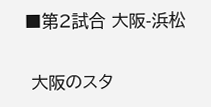■第2試合 大阪-浜松

 大阪のスタ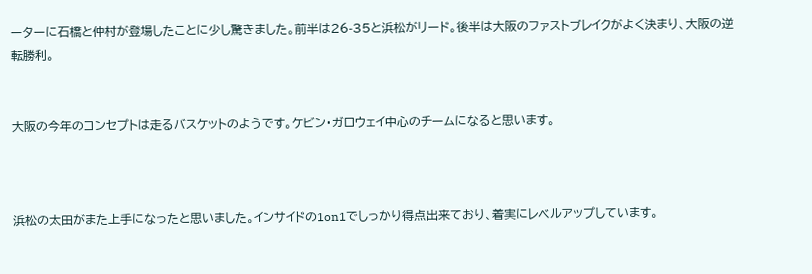ーターに石橋と仲村が登場したことに少し驚きました。前半は26-35と浜松がリード。後半は大阪のファストブレイクがよく決まり、大阪の逆転勝利。


大阪の今年のコンセプトは走るバスケットのようです。ケビン・ガロウェイ中心のチームになると思います。



浜松の太田がまた上手になったと思いました。インサイドの1on1でしっかり得点出来ており、着実にレベルアップしています。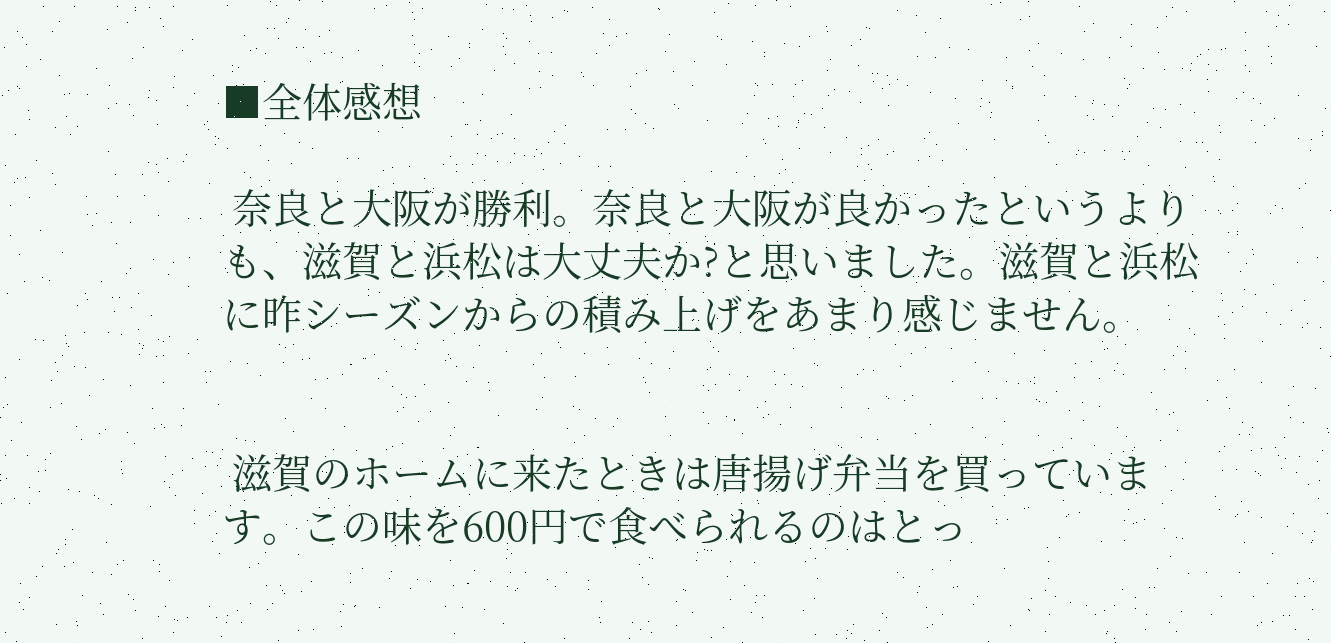■全体感想

 奈良と大阪が勝利。奈良と大阪が良かったというよりも、滋賀と浜松は大丈夫か?と思いました。滋賀と浜松に昨シーズンからの積み上げをあまり感じません。


 滋賀のホームに来たときは唐揚げ弁当を買っています。この味を600円で食べられるのはとっ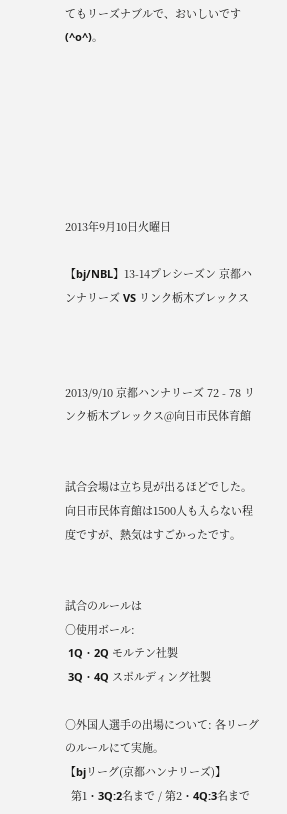てもリーズナブルで、おいしいです(^o^)。







2013年9月10日火曜日

【bj/NBL】13-14プレシーズン 京都ハンナリーズ VS リンク栃木ブレックス



2013/9/10 京都ハンナリーズ 72 - 78 リンク栃木ブレックス@向日市民体育館


試合会場は立ち見が出るほどでした。向日市民体育館は1500人も入らない程度ですが、熱気はすごかったです。


試合のルールは
○使用ボール:
 1Q・2Q モルテン社製
 3Q・4Q スポルディング社製

○外国人選手の出場について: 各リーグのルールにて実施。
【bjリーグ(京都ハンナリーズ)】
  第1・3Q:2名まで / 第2・4Q:3名まで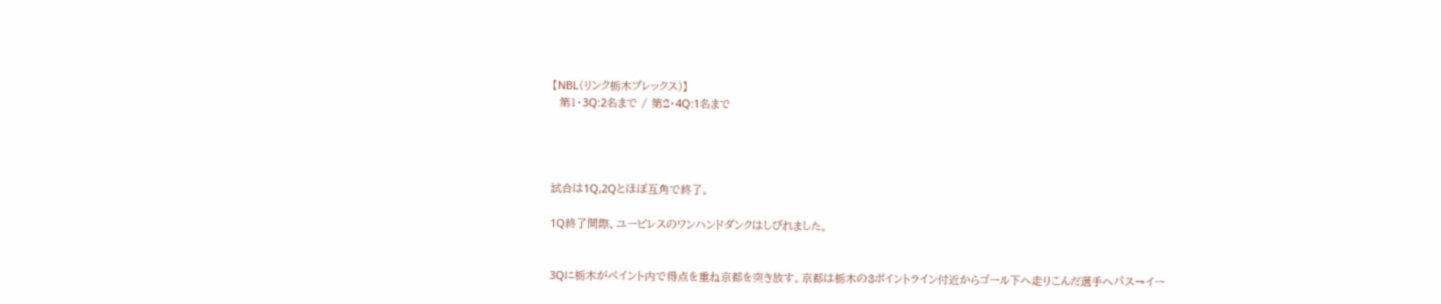【NBL(リンク栃木ブレックス)】
  第1・3Q:2名まで / 第2・4Q:1名まで




試合は1Q,2Qとほぼ互角で終了。

1Q終了間際、ユービレスのワンハンドダンクはしびれました。


3Qに栃木がペイント内で得点を重ね京都を突き放す。京都は栃木の3ポイントライン付近からゴール下へ走りこんだ選手へパス→イー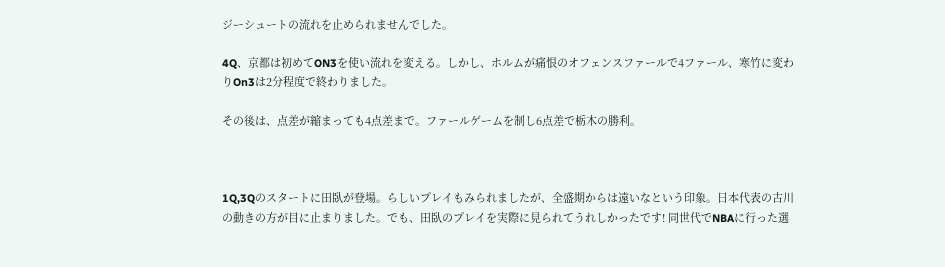ジーシュートの流れを止められませんでした。

4Q、京都は初めてON3を使い流れを変える。しかし、ホルムが痛恨のオフェンスファールで4ファール、寒竹に変わりOn3は2分程度で終わりました。

その後は、点差が縮まっても4点差まで。ファールゲームを制し6点差で栃木の勝利。



1Q,3Qのスタートに田臥が登場。らしいプレイもみられましたが、全盛期からは遠いなという印象。日本代表の古川の動きの方が目に止まりました。でも、田臥のプレイを実際に見られてうれしかったです! 同世代でNBAに行った選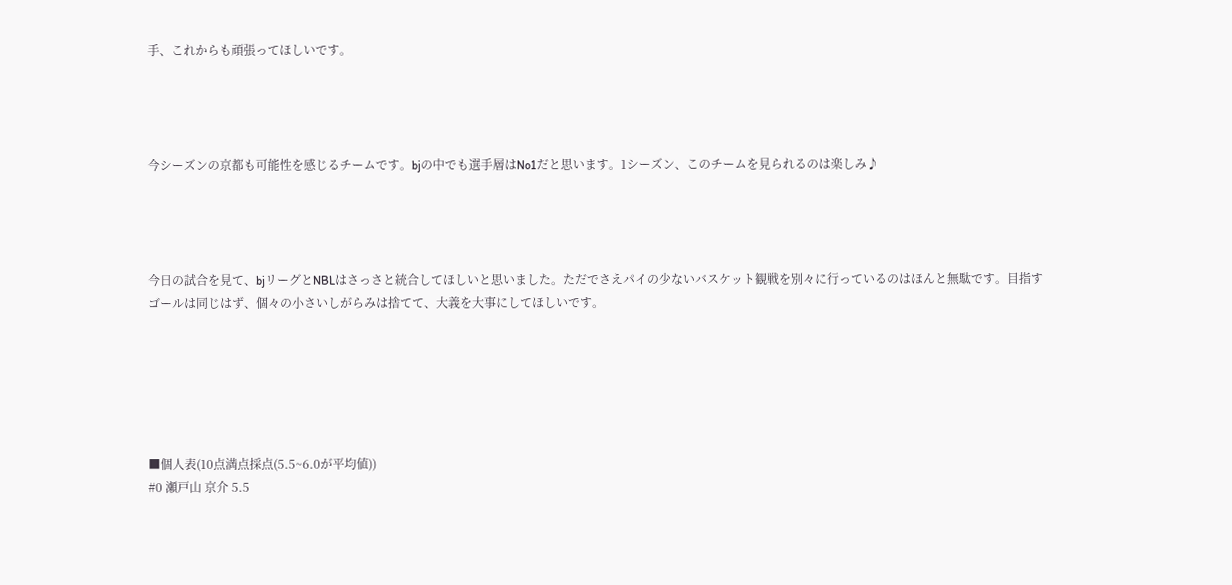手、これからも頑張ってほしいです。




今シーズンの京都も可能性を感じるチームです。bjの中でも選手層はNo1だと思います。1シーズン、このチームを見られるのは楽しみ♪




今日の試合を見て、bjリーグとNBLはさっさと統合してほしいと思いました。ただでさえパイの少ないバスケット観戦を別々に行っているのはほんと無駄です。目指すゴールは同じはず、個々の小さいしがらみは捨てて、大義を大事にしてほしいです。






■個人表(10点満点採点(5.5~6.0が平均値))
#0 瀬戸山 京介 5.5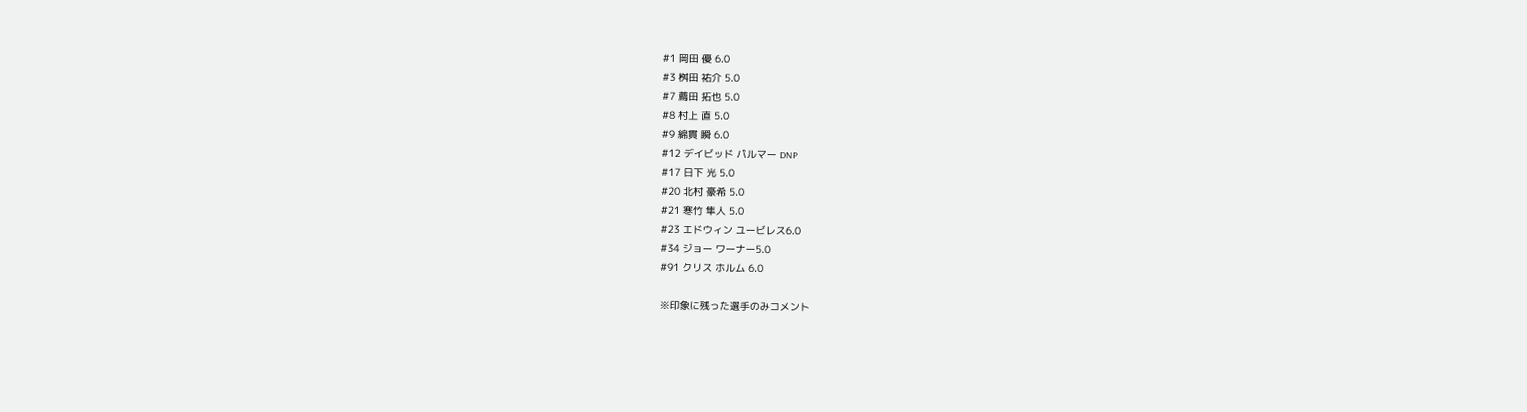#1 岡田 優 6.0
#3 桝田 祐介 5.0
#7 薦田 拓也 5.0
#8 村上 直 5.0
#9 綿貫 瞬 6.0
#12 デイビッド パルマー DNP
#17 日下 光 5.0
#20 北村 豪希 5.0
#21 寒竹 隼人 5.0
#23 エドウィン ユービレス6.0
#34 ジョー ワーナー5.0
#91 クリス ホルム 6.0

※印象に残った選手のみコメント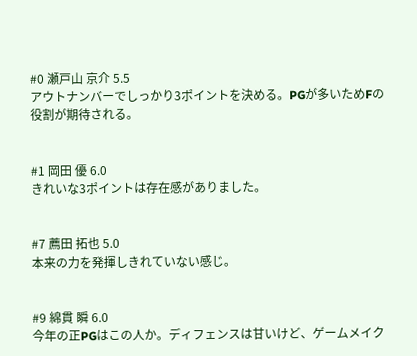#0 瀬戸山 京介 5.5
アウトナンバーでしっかり3ポイントを決める。PGが多いためFの役割が期待される。


#1 岡田 優 6.0
きれいな3ポイントは存在感がありました。


#7 薦田 拓也 5.0
本来の力を発揮しきれていない感じ。


#9 綿貫 瞬 6.0
今年の正PGはこの人か。ディフェンスは甘いけど、ゲームメイク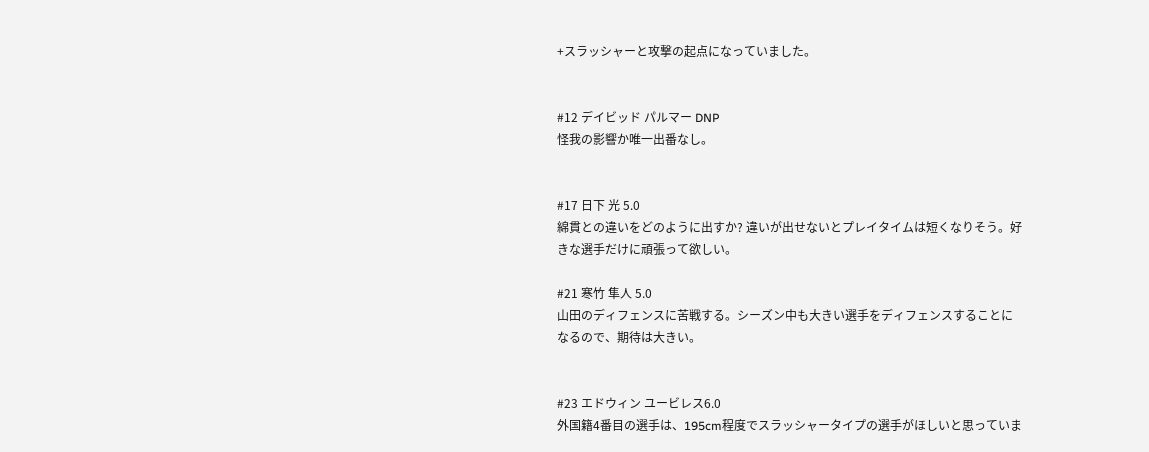+スラッシャーと攻撃の起点になっていました。


#12 デイビッド パルマー DNP
怪我の影響か唯一出番なし。


#17 日下 光 5.0
綿貫との違いをどのように出すか? 違いが出せないとプレイタイムは短くなりそう。好きな選手だけに頑張って欲しい。

#21 寒竹 隼人 5.0
山田のディフェンスに苦戦する。シーズン中も大きい選手をディフェンスすることになるので、期待は大きい。


#23 エドウィン ユービレス6.0
外国籍4番目の選手は、195cm程度でスラッシャータイプの選手がほしいと思っていま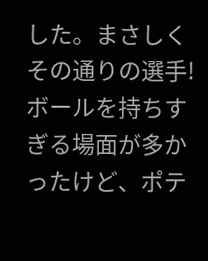した。まさしくその通りの選手! ボールを持ちすぎる場面が多かったけど、ポテ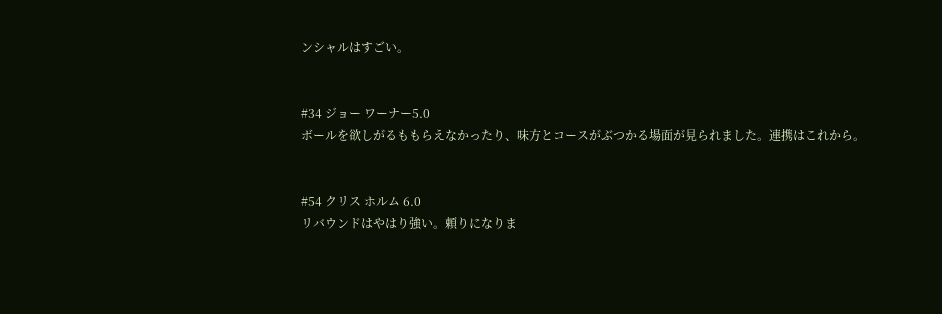ンシャルはすごい。


#34 ジョー ワーナー5.0
ボールを欲しがるももらえなかったり、味方とコースがぶつかる場面が見られました。連携はこれから。


#54 クリス ホルム 6.0
リバウンドはやはり強い。頼りになりま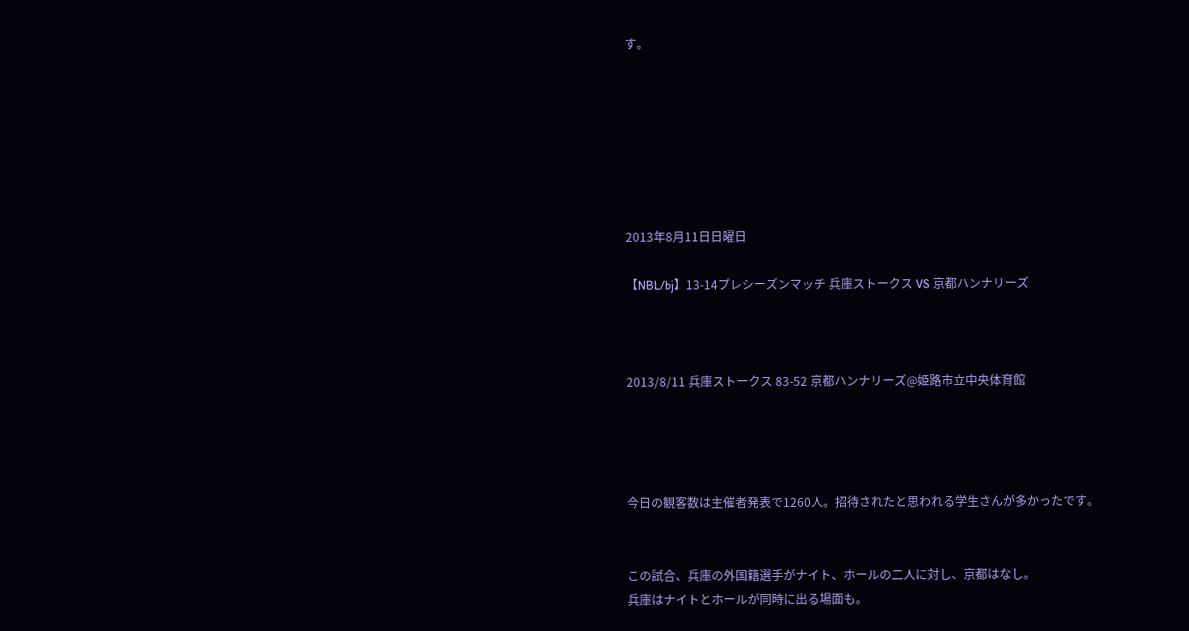す。







2013年8月11日日曜日

【NBL/bj】13-14プレシーズンマッチ 兵庫ストークス VS 京都ハンナリーズ



2013/8/11 兵庫ストークス 83-52 京都ハンナリーズ@姫路市立中央体育館




今日の観客数は主催者発表で1260人。招待されたと思われる学生さんが多かったです。


この試合、兵庫の外国籍選手がナイト、ホールの二人に対し、京都はなし。
兵庫はナイトとホールが同時に出る場面も。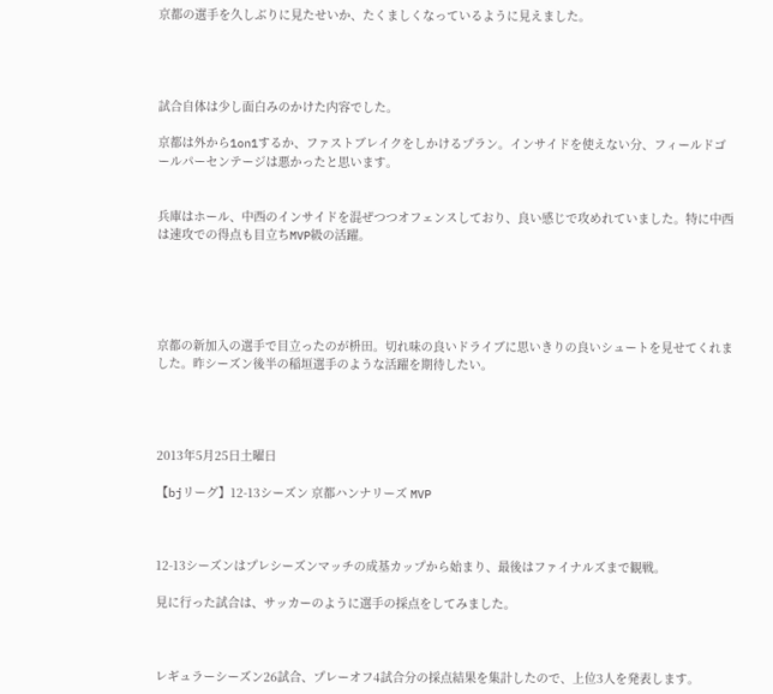京都の選手を久しぶりに見たせいか、たくましくなっているように見えました。




試合自体は少し面白みのかけた内容でした。

京都は外から1on1するか、ファストブレイクをしかけるプラン。インサイドを使えない分、フィールドゴールパーセンテージは悪かったと思います。


兵庫はホール、中西のインサイドを混ぜつつオフェンスしており、良い感じで攻めれていました。特に中西は速攻での得点も目立ちMVP級の活躍。





京都の新加入の選手で目立ったのが枡田。切れ味の良いドライブに思いきりの良いシュートを見せてくれました。昨シーズン後半の稲垣選手のような活躍を期待したい。




2013年5月25日土曜日

【bjリーグ】12-13シーズン 京都ハンナリーズ MVP



12-13シーズンはプレシーズンマッチの成基カップから始まり、最後はファイナルズまで観戦。

見に行った試合は、サッカーのように選手の採点をしてみました。



レギュラーシーズン26試合、プレーオフ4試合分の採点結果を集計したので、上位3人を発表します。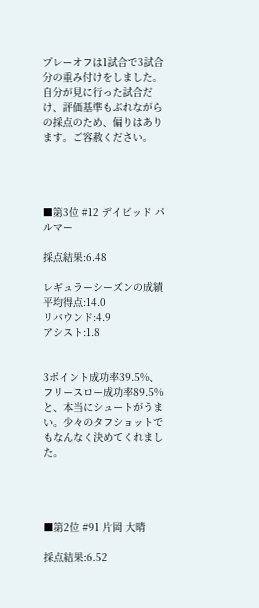プレーオフは1試合で3試合分の重み付けをしました。自分が見に行った試合だけ、評価基準もぶれながらの採点のため、偏りはあります。ご容赦ください。




■第3位 #12 デイビッド パルマー

採点結果:6.48

レギュラーシーズンの成績
平均得点:14.0
リバウンド:4.9
アシスト:1.8


3ポイント成功率39.5%、フリースロー成功率89.5%と、本当にシュートがうまい。少々のタフショットでもなんなく決めてくれました。




■第2位 #91 片岡 大晴

採点結果:6.52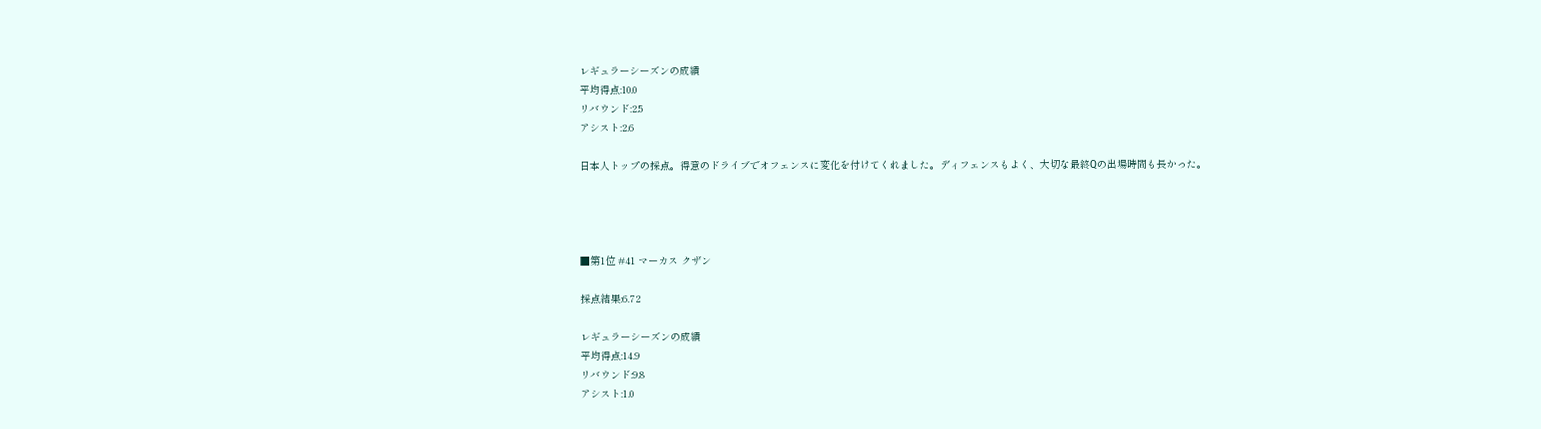レギュラーシーズンの成績
平均得点:10.0
リバウンド:2.5
アシスト:2.6

日本人トップの採点。得意のドライブでオフェンスに変化を付けてくれました。ディフェンスもよく、大切な最終Qの出場時間も長かった。




■第1位 #41 マーカス クザン

採点結果:6.72

レギュラーシーズンの成績
平均得点:14.9
リバウンド:9.8
アシスト:1.0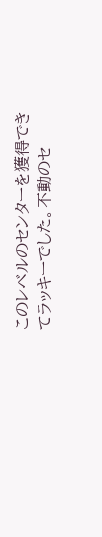このレベルのセンターを獲得できてラッキーでした。不動のセ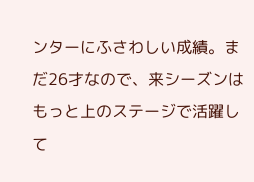ンターにふさわしい成績。まだ26才なので、来シーズンはもっと上のステージで活躍して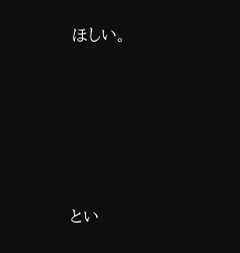ほしい。





とい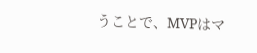うことで、MVPはマ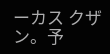ーカス クザン。予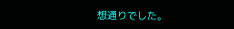想通りでした。